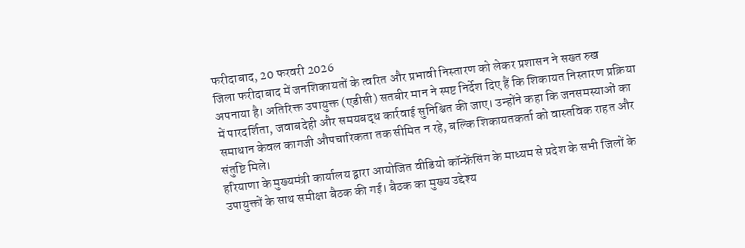फरीदाबाद, 20 फरवरी 2026
जिला फरीदाबाद में जनशिकायतों के त्वरित और प्रभावी निस्तारण को लेकर प्रशासन ने सख्त रुख अपनाया है। अतिरिक्त उपायुक्त (एडीसी) सतबीर मान ने स्पष्ट निर्देश दिए हैं कि शिकायत निस्तारण प्रक्रिया में पारदर्शिता, जवाबदेही और समयबद्ध कार्रवाई सुनिश्चित की जाए। उन्होंने कहा कि जनसमस्याओं का समाधान केवल कागजी औपचारिकता तक सीमित न रहे, बल्कि शिकायतकर्ता को वास्तविक राहत और संतुष्टि मिले।
हरियाणा के मुख्यमंत्री कार्यालय द्वारा आयोजित वीडियो कॉन्फ्रेंसिंग के माध्यम से प्रदेश के सभी जिलों के उपायुक्तों के साथ समीक्षा बैठक की गई। बैठक का मुख्य उद्देश्य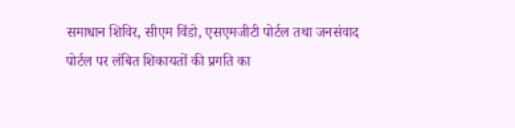समाधान शिविर, सीएम विंडो, एसएमजीटी पोर्टल तथा जनसंवाद पोर्टल पर लंबित शिकायतों की प्रगति का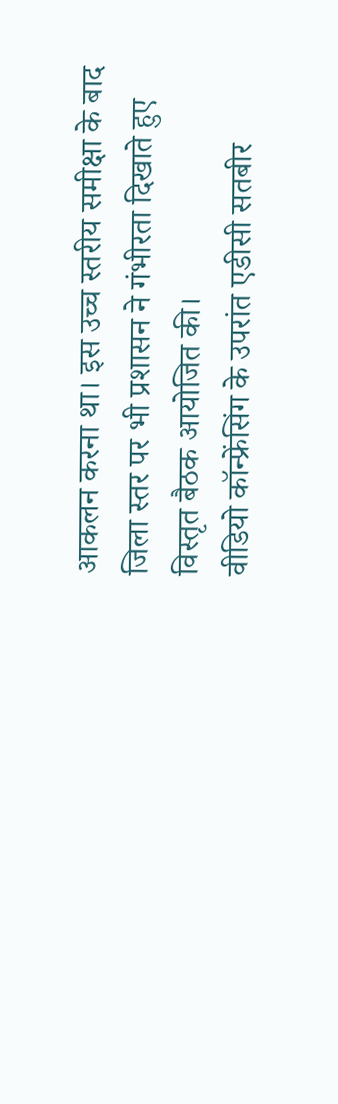आकलन करना था। इस उच्च स्तरीय समीक्षा के बाद जिला स्तर पर भी प्रशासन ने गंभीरता दिखाते हुए विस्तृत बैठक आयोजित की।
वीडियो कॉन्फ्रेंसिंग के उपरांत एडीसी सतबीर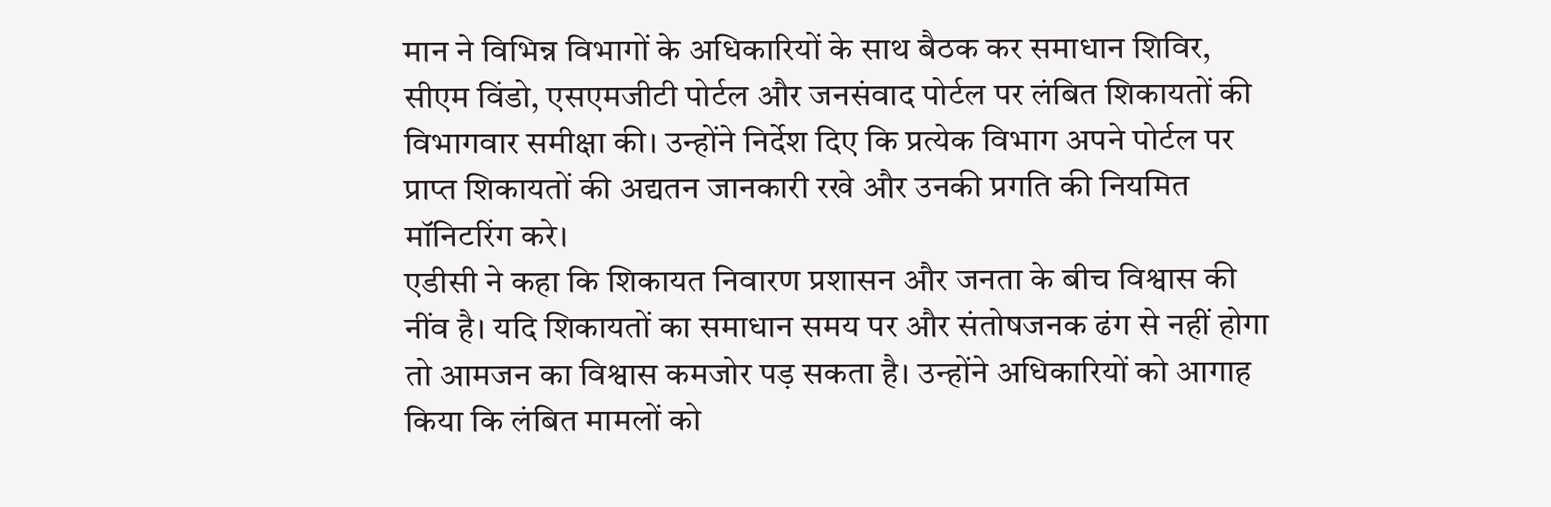मान ने विभिन्न विभागों के अधिकारियों के साथ बैठक कर समाधान शिविर, सीएम विंडो, एसएमजीटी पोर्टल और जनसंवाद पोर्टल पर लंबित शिकायतों की विभागवार समीक्षा की। उन्होंने निर्देश दिए कि प्रत्येक विभाग अपने पोर्टल पर प्राप्त शिकायतों की अद्यतन जानकारी रखे और उनकी प्रगति की नियमित मॉनिटरिंग करे।
एडीसी ने कहा कि शिकायत निवारण प्रशासन और जनता के बीच विश्वास की नींव है। यदि शिकायतों का समाधान समय पर और संतोषजनक ढंग से नहीं होगा तो आमजन का विश्वास कमजोर पड़ सकता है। उन्होंने अधिकारियों को आगाह किया कि लंबित मामलों को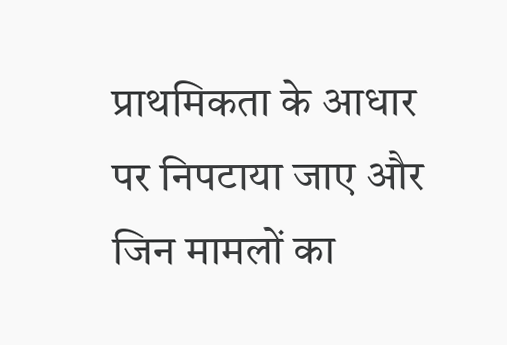प्राथमिकता के आधार पर निपटाया जाए और जिन मामलों का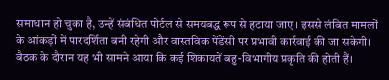समाधान हो चुका है, उन्हें संबंधित पोर्टल से समयबद्ध रूप से हटाया जाए। इससे लंबित मामलों के आंकड़ों में पारदर्शिता बनी रहेगी और वास्तविक पेंडेंसी पर प्रभावी कार्रवाई की जा सकेगी।
बैठक के दौरान यह भी सामने आया कि कई शिकायतें बहु-विभागीय प्रकृति की होती हैं।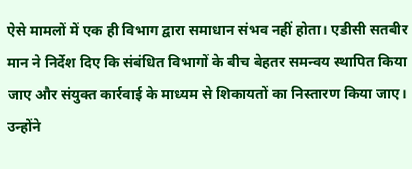ऐसे मामलों में एक ही विभाग द्वारा समाधान संभव नहीं होता। एडीसी सतबीर मान ने निर्देश दिए कि संबंधित विभागों के बीच बेहतर समन्वय स्थापित किया जाए और संयुक्त कार्रवाई के माध्यम से शिकायतों का निस्तारण किया जाए। उन्होंने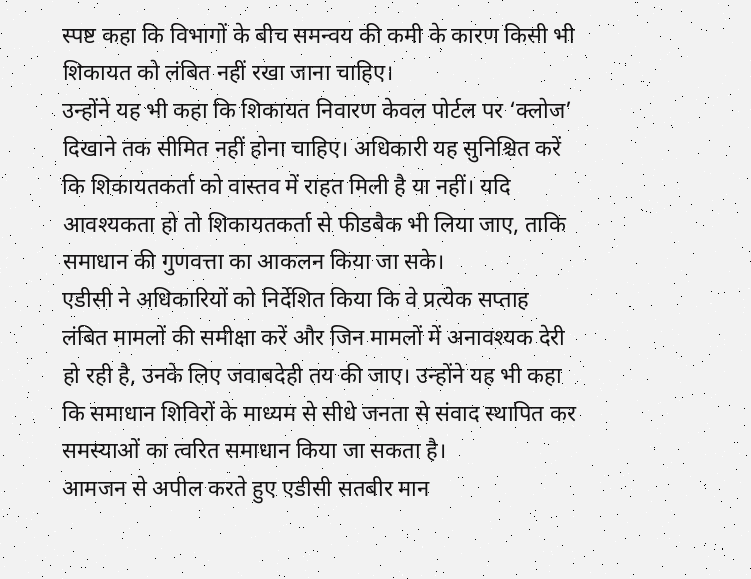स्पष्ट कहा कि विभागों के बीच समन्वय की कमी के कारण किसी भी शिकायत को लंबित नहीं रखा जाना चाहिए।
उन्होंने यह भी कहा कि शिकायत निवारण केवल पोर्टल पर ‘क्लोज’ दिखाने तक सीमित नहीं होना चाहिए। अधिकारी यह सुनिश्चित करें कि शिकायतकर्ता को वास्तव में राहत मिली है या नहीं। यदि आवश्यकता हो तो शिकायतकर्ता से फीडबैक भी लिया जाए, ताकि समाधान की गुणवत्ता का आकलन किया जा सके।
एडीसी ने अधिकारियों को निर्देशित किया कि वे प्रत्येक सप्ताह लंबित मामलों की समीक्षा करें और जिन मामलों में अनावश्यक देरी हो रही है, उनके लिए जवाबदेही तय की जाए। उन्होंने यह भी कहा कि समाधान शिविरों के माध्यम से सीधे जनता से संवाद स्थापित कर समस्याओं का त्वरित समाधान किया जा सकता है।
आमजन से अपील करते हुए एडीसी सतबीर मान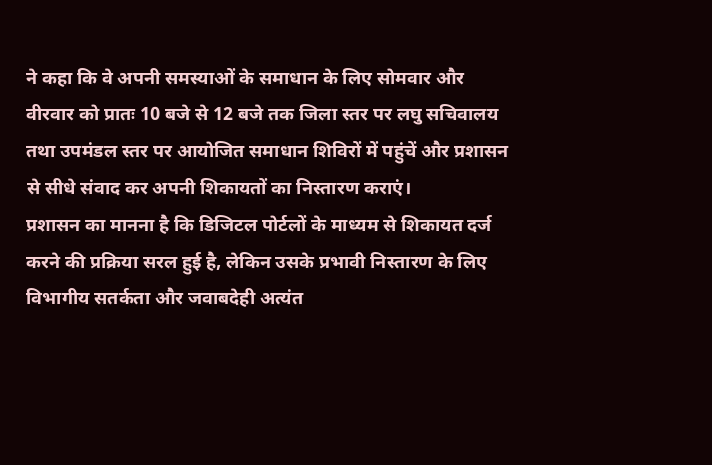ने कहा कि वे अपनी समस्याओं के समाधान के लिए सोमवार और वीरवार को प्रातः 10 बजे से 12 बजे तक जिला स्तर पर लघु सचिवालय तथा उपमंडल स्तर पर आयोजित समाधान शिविरों में पहुंचें और प्रशासन से सीधे संवाद कर अपनी शिकायतों का निस्तारण कराएं।
प्रशासन का मानना है कि डिजिटल पोर्टलों के माध्यम से शिकायत दर्ज करने की प्रक्रिया सरल हुई है, लेकिन उसके प्रभावी निस्तारण के लिए विभागीय सतर्कता और जवाबदेही अत्यंत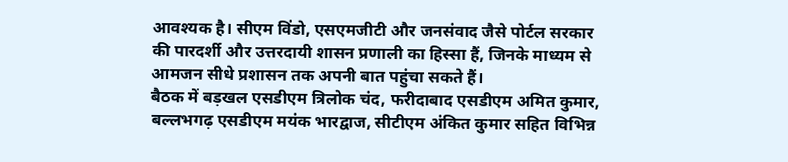आवश्यक है। सीएम विंडो, एसएमजीटी और जनसंवाद जैसे पोर्टल सरकार की पारदर्शी और उत्तरदायी शासन प्रणाली का हिस्सा हैं, जिनके माध्यम से आमजन सीधे प्रशासन तक अपनी बात पहुंचा सकते हैं।
बैठक में बड़खल एसडीएम त्रिलोक चंद, फरीदाबाद एसडीएम अमित कुमार, बल्लभगढ़ एसडीएम मयंक भारद्वाज, सीटीएम अंकित कुमार सहित विभिन्न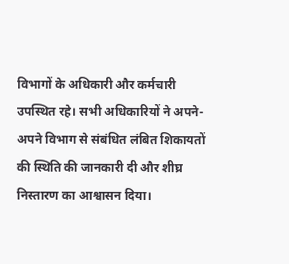विभागों के अधिकारी और कर्मचारी उपस्थित रहे। सभी अधिकारियों ने अपने-अपने विभाग से संबंधित लंबित शिकायतों की स्थिति की जानकारी दी और शीघ्र निस्तारण का आश्वासन दिया।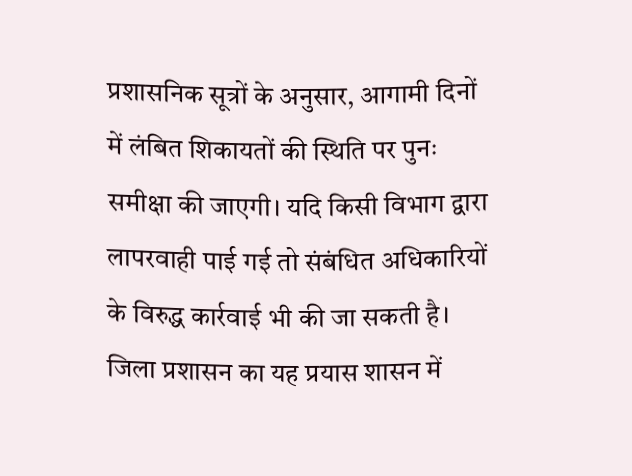प्रशासनिक सूत्रों के अनुसार, आगामी दिनों में लंबित शिकायतों की स्थिति पर पुनः समीक्षा की जाएगी। यदि किसी विभाग द्वारा लापरवाही पाई गई तो संबंधित अधिकारियों के विरुद्ध कार्रवाई भी की जा सकती है।
जिला प्रशासन का यह प्रयास शासन में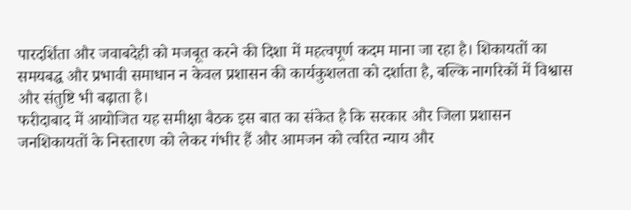पारदर्शिता और जवाबदेही को मजबूत करने की दिशा में महत्वपूर्ण कदम माना जा रहा है। शिकायतों का समयबद्ध और प्रभावी समाधान न केवल प्रशासन की कार्यकुशलता को दर्शाता है, बल्कि नागरिकों में विश्वास और संतुष्टि भी बढ़ाता है।
फरीदाबाद में आयोजित यह समीक्षा बैठक इस बात का संकेत है कि सरकार और जिला प्रशासन जनशिकायतों के निस्तारण को लेकर गंभीर हैं और आमजन को त्वरित न्याय और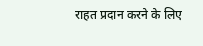राहत प्रदान करने के लिए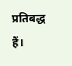प्रतिबद्ध हैं।